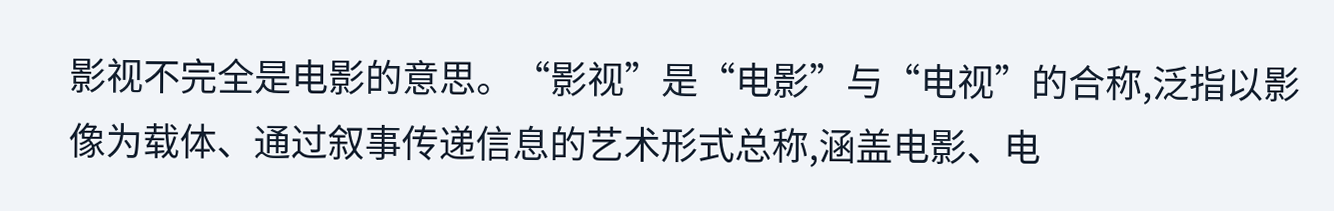影视不完全是电影的意思。“影视”是“电影”与“电视”的合称,泛指以影像为载体、通过叙事传递信息的艺术形式总称,涵盖电影、电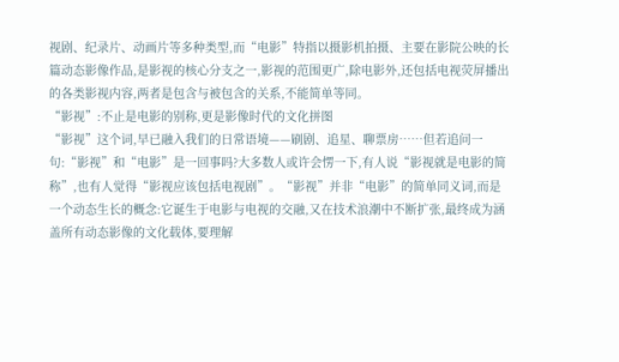视剧、纪录片、动画片等多种类型,而“电影”特指以摄影机拍摄、主要在影院公映的长篇动态影像作品,是影视的核心分支之一,影视的范围更广,除电影外,还包括电视荧屏播出的各类影视内容,两者是包含与被包含的关系,不能简单等同。
“影视”:不止是电影的别称,更是影像时代的文化拼图
“影视”这个词,早已融入我们的日常语境——刷剧、追星、聊票房……但若追问一句:“影视”和“电影”是一回事吗?大多数人或许会愣一下,有人说“影视就是电影的简称”,也有人觉得“影视应该包括电视剧”。“影视”并非“电影”的简单同义词,而是一个动态生长的概念:它诞生于电影与电视的交融,又在技术浪潮中不断扩张,最终成为涵盖所有动态影像的文化载体,要理解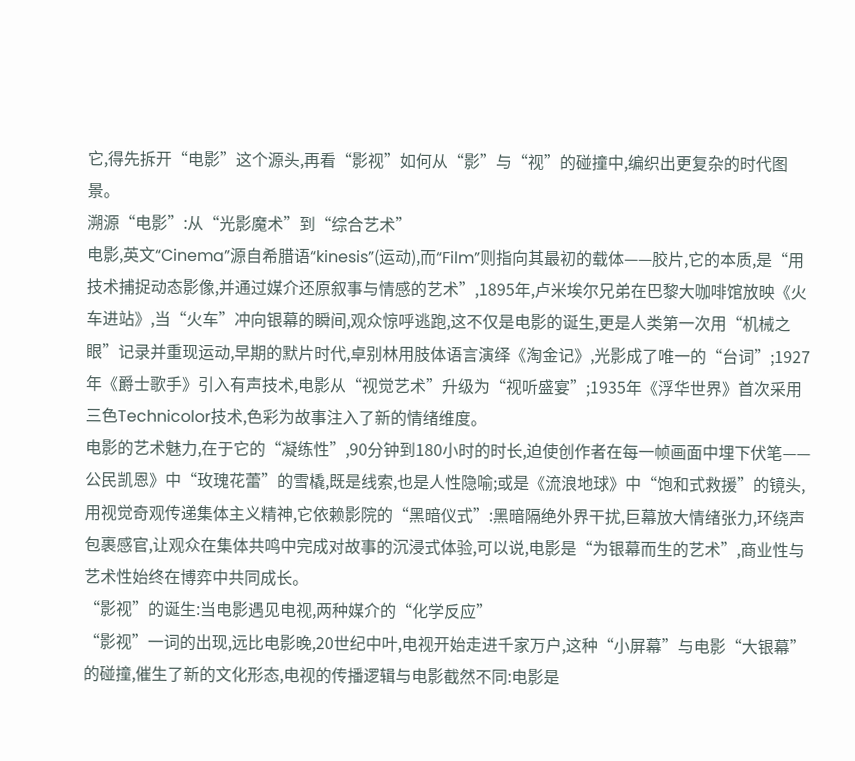它,得先拆开“电影”这个源头,再看“影视”如何从“影”与“视”的碰撞中,编织出更复杂的时代图景。
溯源“电影”:从“光影魔术”到“综合艺术”
电影,英文“Cinema”源自希腊语“kinesis”(运动),而“Film”则指向其最初的载体——胶片,它的本质,是“用技术捕捉动态影像,并通过媒介还原叙事与情感的艺术”,1895年,卢米埃尔兄弟在巴黎大咖啡馆放映《火车进站》,当“火车”冲向银幕的瞬间,观众惊呼逃跑,这不仅是电影的诞生,更是人类第一次用“机械之眼”记录并重现运动,早期的默片时代,卓别林用肢体语言演绎《淘金记》,光影成了唯一的“台词”;1927年《爵士歌手》引入有声技术,电影从“视觉艺术”升级为“视听盛宴”;1935年《浮华世界》首次采用三色Technicolor技术,色彩为故事注入了新的情绪维度。
电影的艺术魅力,在于它的“凝练性”,90分钟到180小时的时长,迫使创作者在每一帧画面中埋下伏笔——公民凯恩》中“玫瑰花蕾”的雪橇,既是线索,也是人性隐喻;或是《流浪地球》中“饱和式救援”的镜头,用视觉奇观传递集体主义精神,它依赖影院的“黑暗仪式”:黑暗隔绝外界干扰,巨幕放大情绪张力,环绕声包裹感官,让观众在集体共鸣中完成对故事的沉浸式体验,可以说,电影是“为银幕而生的艺术”,商业性与艺术性始终在博弈中共同成长。
“影视”的诞生:当电影遇见电视,两种媒介的“化学反应”
“影视”一词的出现,远比电影晚,20世纪中叶,电视开始走进千家万户,这种“小屏幕”与电影“大银幕”的碰撞,催生了新的文化形态,电视的传播逻辑与电影截然不同:电影是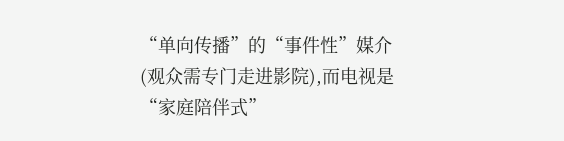“单向传播”的“事件性”媒介(观众需专门走进影院),而电视是“家庭陪伴式”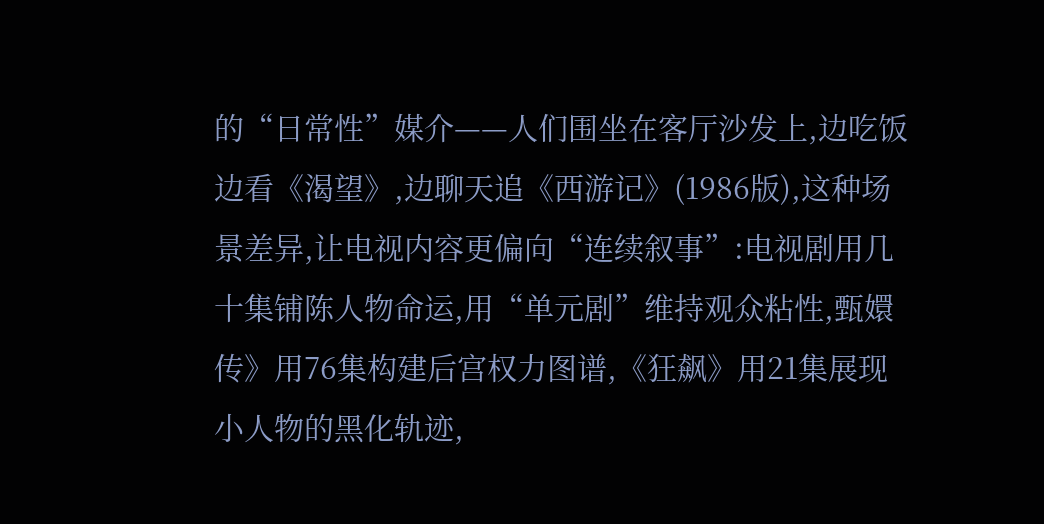的“日常性”媒介——人们围坐在客厅沙发上,边吃饭边看《渴望》,边聊天追《西游记》(1986版),这种场景差异,让电视内容更偏向“连续叙事”:电视剧用几十集铺陈人物命运,用“单元剧”维持观众粘性,甄嬛传》用76集构建后宫权力图谱,《狂飙》用21集展现小人物的黑化轨迹,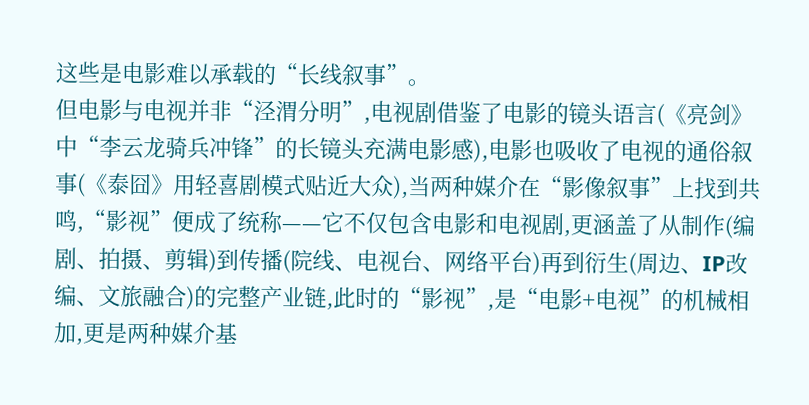这些是电影难以承载的“长线叙事”。
但电影与电视并非“泾渭分明”,电视剧借鉴了电影的镜头语言(《亮剑》中“李云龙骑兵冲锋”的长镜头充满电影感),电影也吸收了电视的通俗叙事(《泰囧》用轻喜剧模式贴近大众),当两种媒介在“影像叙事”上找到共鸣,“影视”便成了统称——它不仅包含电影和电视剧,更涵盖了从制作(编剧、拍摄、剪辑)到传播(院线、电视台、网络平台)再到衍生(周边、IP改编、文旅融合)的完整产业链,此时的“影视”,是“电影+电视”的机械相加,更是两种媒介基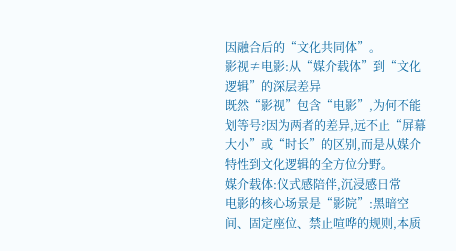因融合后的“文化共同体”。
影视≠电影:从“媒介载体”到“文化逻辑”的深层差异
既然“影视”包含“电影”,为何不能划等号?因为两者的差异,远不止“屏幕大小”或“时长”的区别,而是从媒介特性到文化逻辑的全方位分野。
媒介载体:仪式感陪伴,沉浸感日常
电影的核心场景是“影院”:黑暗空间、固定座位、禁止喧哗的规则,本质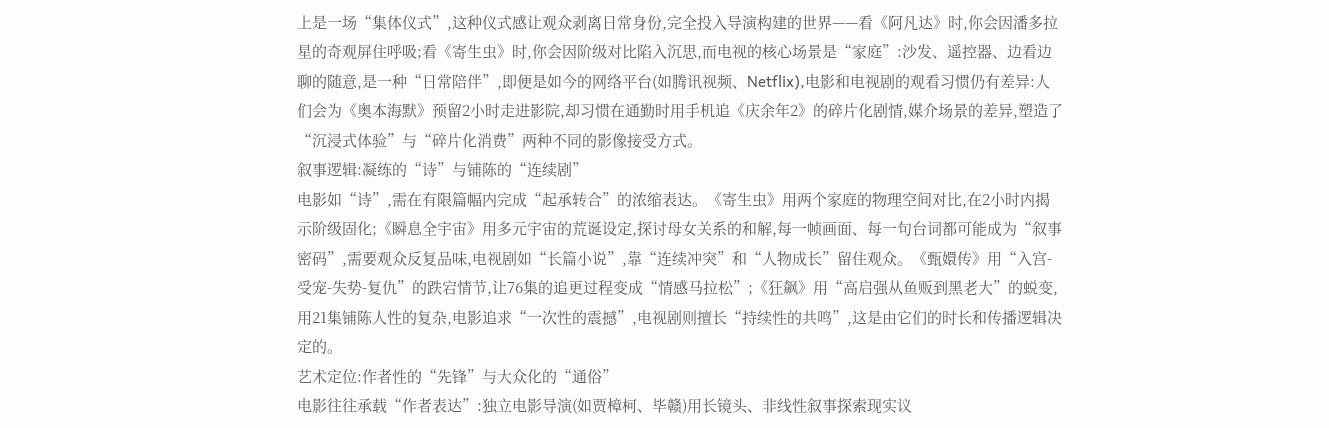上是一场“集体仪式”,这种仪式感让观众剥离日常身份,完全投入导演构建的世界——看《阿凡达》时,你会因潘多拉星的奇观屏住呼吸;看《寄生虫》时,你会因阶级对比陷入沉思,而电视的核心场景是“家庭”:沙发、遥控器、边看边聊的随意,是一种“日常陪伴”,即便是如今的网络平台(如腾讯视频、Netflix),电影和电视剧的观看习惯仍有差异:人们会为《奥本海默》预留2小时走进影院,却习惯在通勤时用手机追《庆余年2》的碎片化剧情,媒介场景的差异,塑造了“沉浸式体验”与“碎片化消费”两种不同的影像接受方式。
叙事逻辑:凝练的“诗”与铺陈的“连续剧”
电影如“诗”,需在有限篇幅内完成“起承转合”的浓缩表达。《寄生虫》用两个家庭的物理空间对比,在2小时内揭示阶级固化;《瞬息全宇宙》用多元宇宙的荒诞设定,探讨母女关系的和解,每一帧画面、每一句台词都可能成为“叙事密码”,需要观众反复品味,电视剧如“长篇小说”,靠“连续冲突”和“人物成长”留住观众。《甄嬛传》用“入宫-受宠-失势-复仇”的跌宕情节,让76集的追更过程变成“情感马拉松”;《狂飙》用“高启强从鱼贩到黑老大”的蜕变,用21集铺陈人性的复杂,电影追求“一次性的震撼”,电视剧则擅长“持续性的共鸣”,这是由它们的时长和传播逻辑决定的。
艺术定位:作者性的“先锋”与大众化的“通俗”
电影往往承载“作者表达”:独立电影导演(如贾樟柯、毕赣)用长镜头、非线性叙事探索现实议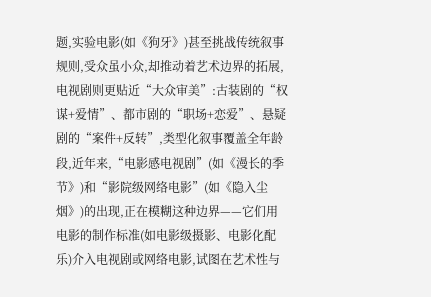题,实验电影(如《狗牙》)甚至挑战传统叙事规则,受众虽小众,却推动着艺术边界的拓展,电视剧则更贴近“大众审美”:古装剧的“权谋+爱情”、都市剧的“职场+恋爱”、悬疑剧的“案件+反转”,类型化叙事覆盖全年龄段,近年来,“电影感电视剧”(如《漫长的季节》)和“影院级网络电影”(如《隐入尘烟》)的出现,正在模糊这种边界——它们用电影的制作标准(如电影级摄影、电影化配乐)介入电视剧或网络电影,试图在艺术性与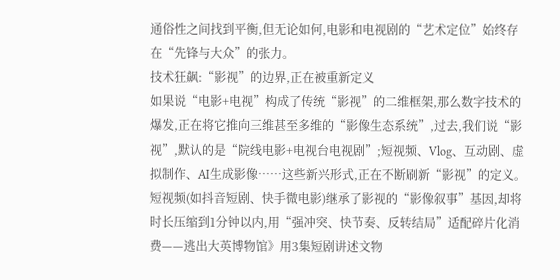通俗性之间找到平衡,但无论如何,电影和电视剧的“艺术定位”始终存在“先锋与大众”的张力。
技术狂飙:“影视”的边界,正在被重新定义
如果说“电影+电视”构成了传统“影视”的二维框架,那么数字技术的爆发,正在将它推向三维甚至多维的“影像生态系统”,过去,我们说“影视”,默认的是“院线电影+电视台电视剧”;短视频、Vlog、互动剧、虚拟制作、AI生成影像……这些新兴形式,正在不断刷新“影视”的定义。
短视频(如抖音短剧、快手微电影)继承了影视的“影像叙事”基因,却将时长压缩到1分钟以内,用“强冲突、快节奏、反转结局”适配碎片化消费——逃出大英博物馆》用3集短剧讲述文物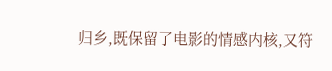归乡,既保留了电影的情感内核,又符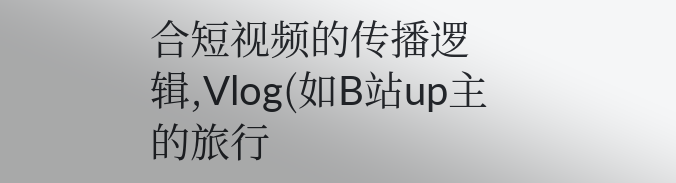合短视频的传播逻辑,Vlog(如B站up主的旅行